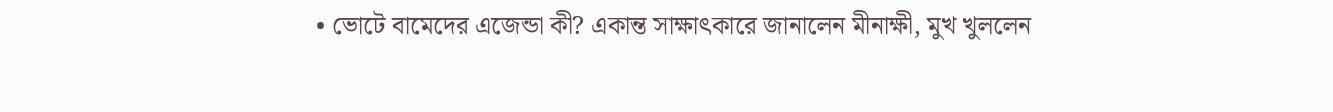• ভোটে বামেদের এজেন্ডা কী? একান্ত সাক্ষাৎকারে জানালেন মীনাক্ষী, মুখ খুললেন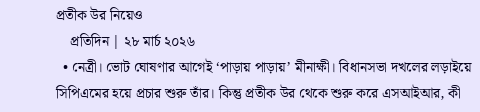প্রতীক উর নিয়েও
    প্রতিদিন | ২৮ মার্চ ২০২৬
  • নেত্রী। ভোট ঘোষণার আগেই ‘পাড়ায় পাড়ায়’ মীনাক্ষী। বিধানসভা দখলের লড়াইয়ে সিপিএমের হয়ে প্রচার শুরু তাঁর। কিন্তু প্রতীক উর থেকে শুরু করে এসআইআর, কী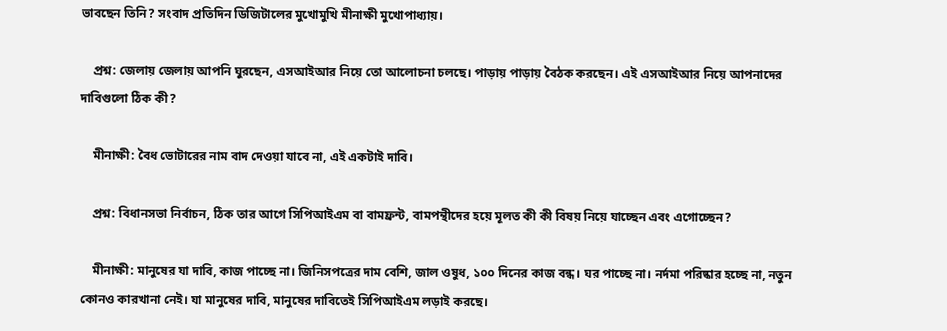ভাবছেন তিনি? সংবাদ প্রতিদিন ডিজিটালের মুখোমুখি মীনাক্ষী মুখোপাধ্যায়।

    প্রশ্ন: জেলায় জেলায় আপনি ঘুরছেন, এসআইআর নিয়ে তো আলোচনা চলছে। পাড়ায় পাড়ায় বৈঠক করছেন। এই এসআইআর নিয়ে আপনাদের দাবিগুলো ঠিক কী?

    মীনাক্ষী: বৈধ ভোটারের নাম বাদ দেওয়া যাবে না, এই একটাই দাবি।

    প্রশ্ন: বিধানসভা নির্বাচন, ঠিক তার আগে সিপিআইএম বা বামফ্রন্ট, বামপন্থীদের হয়ে মূলত কী কী বিষয় নিয়ে যাচ্ছেন এবং এগোচ্ছেন?

    মীনাক্ষী: মানুষের যা দাবি, কাজ পাচ্ছে না। জিনিসপত্রের দাম বেশি, জাল ওষুধ, ১০০ দিনের কাজ বন্ধ। ঘর পাচ্ছে না। নর্দমা পরিষ্কার হচ্ছে না, নতুন কোনও কারখানা নেই। যা মানুষের দাবি, মানুষের দাবিতেই সিপিআইএম লড়াই করছে।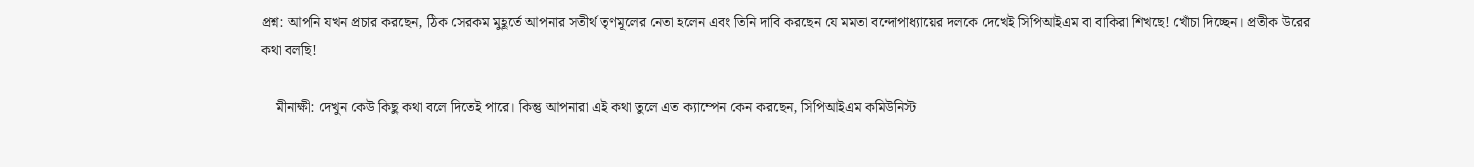প্রশ্ন: আপনি যখন প্রচার করছেন, ঠিক সেরকম মুহূর্তে আপনার সতীর্থ তৃণমূলের নেতা হলেন এবং তিনি দাবি করছেন যে মমতা বন্দোপাধ্যায়ের দলকে দেখেই সিপিআইএম বা বাকিরা শিখছে! খোঁচা দিচ্ছেন। প্রতীক উরের কথা বলছি!

    মীনাক্ষী: দেখুন কেউ কিছু কথা বলে দিতেই পারে। কিন্তু আপনারা এই কথা তুলে এত ক্যাম্পেন কেন করছেন, সিপিআইএম কমিউনিস্ট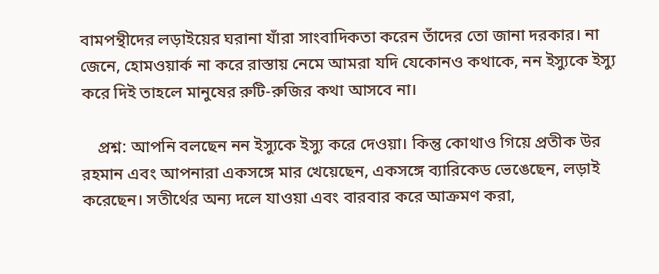বামপন্থীদের লড়াইয়ের ঘরানা যাঁরা সাংবাদিকতা করেন তাঁদের তো জানা দরকার। না জেনে, হোমওয়ার্ক না করে রাস্তায় নেমে আমরা যদি যেকোনও কথাকে, নন ইস্যুকে ইস্যু করে দিই তাহলে মানুষের রুটি-রুজির কথা আসবে না।

    প্রশ্ন: আপনি বলছেন নন ইস্যুকে ইস্যু করে দেওয়া। কিন্তু কোথাও গিয়ে প্রতীক উর রহমান এবং আপনারা একসঙ্গে মার খেয়েছেন, একসঙ্গে ব্যারিকেড ভেঙেছেন, লড়াই করেছেন। সতীর্থের অন্য দলে যাওয়া এবং বারবার করে আক্রমণ করা,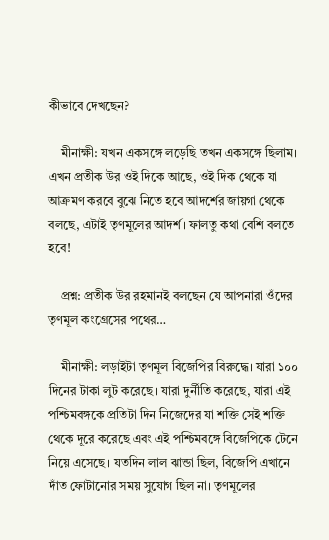কীভাবে দেখছেন?

    মীনাক্ষী: যখন একসঙ্গে লড়েছি তখন একসঙ্গে ছিলাম। এখন প্রতীক উর ওই দিকে আছে, ওই দিক থেকে যা আক্রমণ করবে বুঝে নিতে হবে আদর্শের জায়গা থেকে বলছে, এটাই তৃণমূলের আদর্শ। ফালতু কথা বেশি বলতে হবে!

    প্রশ্ন: প্রতীক উর রহমানই বলছেন যে আপনারা ওঁদের তৃণমূল কংগ্রেসের পথের…

    মীনাক্ষী: লড়াইটা তৃণমূল বিজেপির বিরুদ্ধে। যারা ১০০ দিনের টাকা লুট করেছে। যারা দুর্নীতি করেছে, যারা এই পশ্চিমবঙ্গকে প্রতিটা দিন নিজেদের যা শক্তি সেই শক্তি থেকে দূরে করেছে এবং এই পশ্চিমবঙ্গে বিজেপিকে টেনে নিয়ে এসেছে। যতদিন লাল ঝান্ডা ছিল, বিজেপি এখানে দাঁত ফোটানোর সময় সুযোগ ছিল না। তৃণমূলের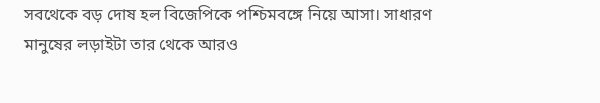সবথেকে বড় দোষ হল বিজেপিকে পশ্চিমবঙ্গে নিয়ে আসা। সাধারণ মানুষের লড়াইটা তার থেকে আরও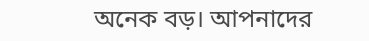অনেক বড়। আপনাদের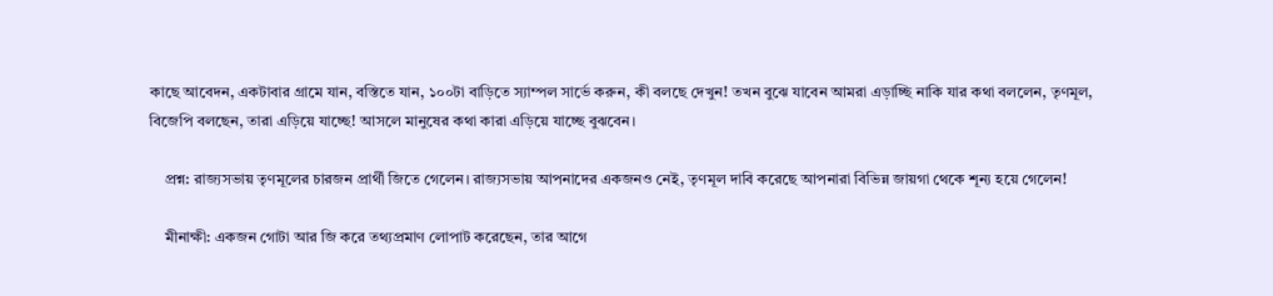কাছে আবেদন, একটাবার গ্রামে যান, বস্তিতে যান, ১০০টা বাড়িতে স্যাম্পল সার্ভে করুন, কী বলছে দেখুন! তখন বুঝে যাবেন আমরা এড়াচ্ছি নাকি যার কথা বললেন, তৃণমূল, বিজেপি বলছেন, তারা এড়িয়ে যাচ্ছে! আসলে মানুষের কথা কারা এড়িয়ে যাচ্ছে বুঝবেন।

    প্রশ্ন: রাজ্যসভায় তৃণমূলের চারজন প্রার্থী জিতে গেলেন। রাজ্যসভায় আপনাদের একজনও নেই, তৃণমূল দাবি করেছে আপনারা বিভিন্ন জায়গা থেকে শূন্য হয়ে গেলেন!

    মীনাক্ষী: একজন গোটা আর জি করে তথ্যপ্রমাণ লোপাট করেছেন, তার আগে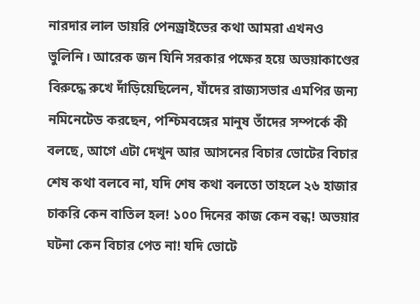নারদার লাল ডায়রি পেনড্রাইভের কথা আমরা এখনও ভুলিনি। আরেক জন যিনি সরকার পক্ষের হয়ে অভয়াকাণ্ডের বিরুদ্ধে রুখে দাঁড়িয়েছিলেন, যাঁদের রাজ্যসভার এমপির জন্য নমিনেটেড করছেন, পশ্চিমবঙ্গের মানুষ তাঁদের সম্পর্কে কী বলছে, আগে এটা দেখুন আর আসনের বিচার ভোটের বিচার শেষ কথা বলবে না, যদি শেষ কথা বলতো তাহলে ২৬ হাজার চাকরি কেন বাতিল হল! ১০০ দিনের কাজ কেন বন্ধ! অভয়ার ঘটনা কেন বিচার পেত না! যদি ভোটে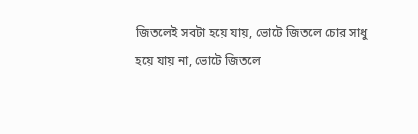জিতলেই সবটা হয়ে যায়, ভোটে জিতলে চোর সাধু হয়ে যায় না, ভোটে জিতলে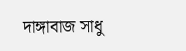দাঙ্গাবাজ সাধু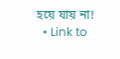হয়ে যায় না!
  • Link to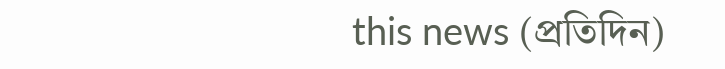this news (প্রতিদিন)